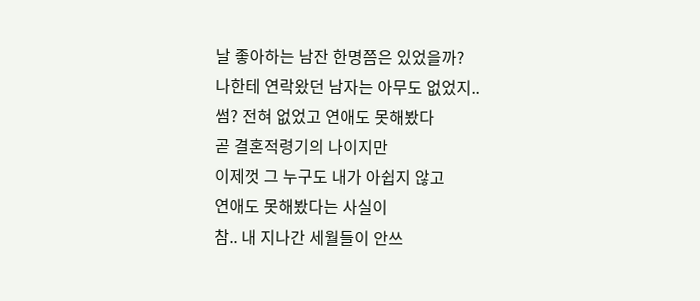날 좋아하는 남잔 한명쯤은 있었을까?
나한테 연락왔던 남자는 아무도 없었지..
썸? 전혀 없었고 연애도 못해봤다
곧 결혼적령기의 나이지만
이제껏 그 누구도 내가 아쉽지 않고
연애도 못해봤다는 사실이
참.. 내 지나간 세월들이 안쓰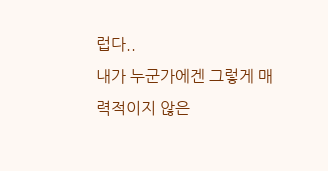럽다..
내가 누군가에겐 그렇게 매력적이지 않은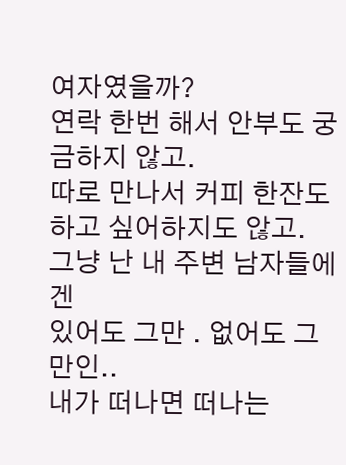여자였을까?
연락 한번 해서 안부도 궁금하지 않고.
따로 만나서 커피 한잔도 하고 싶어하지도 않고.
그냥 난 내 주변 남자들에겐
있어도 그만 . 없어도 그만인..
내가 떠나면 떠나는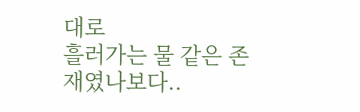대로
흘러가는 물 같은 존재였나보다..